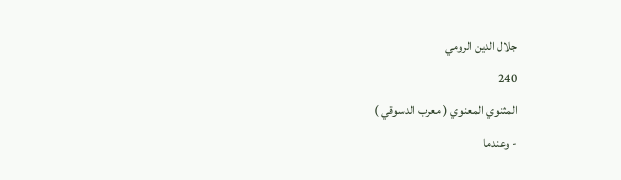جلال الدين الرومي
240
المثنوي المعنوي ( معرب الدسوقي )
- وعندما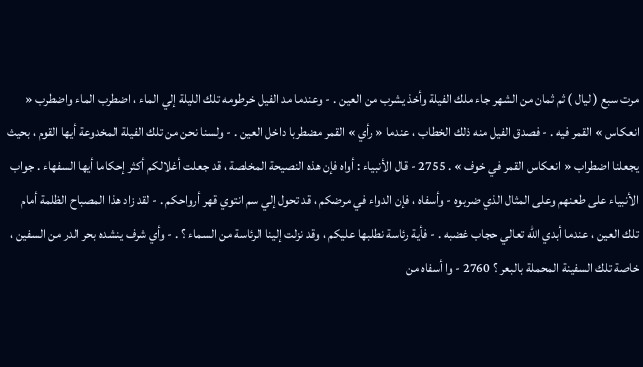مرت سبع ( ليال ) ثم ثمان من الشهر جاء ملك الفيلة وأخذ يشرب من العين . - وعندما مد الفيل خرطومه تلك الليلة إلي الماء ، اضطرب الماء واضطرب « انعكاس » القمر فيه . - فصدق الفيل منه ذلك الخطاب ، عندما « رأي » القمر مضطربا داخل العين . - ولسنا نحن من تلك الفيلة المخدوعة أيها القوم ، بحيث يجعلنا اضطراب « انعكاس القمر في خوف » . 2755 - قال الأنبياء : أواه فإن هذه النصيحة المخلصة ، قد جعلت أغلالكم أكثر إحكاما أيها السفهاء . جواب الأنبياء على طعنهم وعلى المثال الذي ضربوه - وأسفاه ، فإن الدواء في مرضكم ، قد تحول إلي سم انتوي قهر أرواحكم . - لقد زاد هذا المصباح الظلمة أمام تلك العين ، عندما أبدي اللّه تعالي حجاب غضبه . - فأية رئاسة نطلبها عليكم ، وقد نزلت إلينا الرئاسة من السماء ؟ . - وأي شرف ينشده بحر الدر من السفين ، خاصة تلك السفينة المحملة بالبعر ؟ 2760 - وا أسفاه من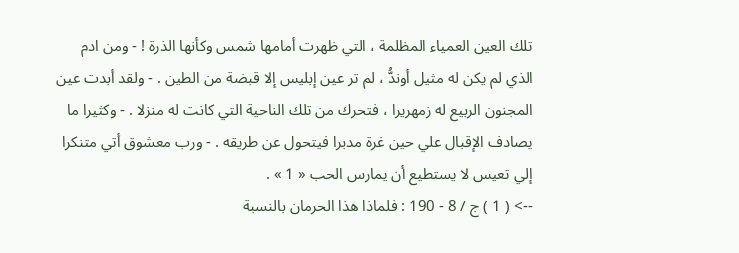تلك العين العمياء المظلمة ، التي ظهرت أمامها شمس وكأنها الذرة ! - ومن ادم الذي لم يكن له مثيل أوندُّ ، لم تر عين إبليس إلا قبضة من الطين . - ولقد أبدت عين المجنون الربيع له زمهريرا ، فتحرك من تلك الناحية التي كانت له منزلا . - وكثيرا ما يصادف الإقبال علي حين غرة مدبرا فيتحول عن طريقه . - ورب معشوق أتي متنكرا إلي تعيس لا يستطيع أن يمارس الحب « 1 » .
--> ( 1 ) ج / 8 - 190 : فلماذا هذا الحرمان بالنسبة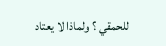للحمقي ؟ ولماذا لا يعتاد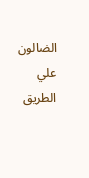الضالون علي الطريق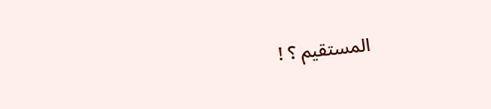المستقيم ؟ !